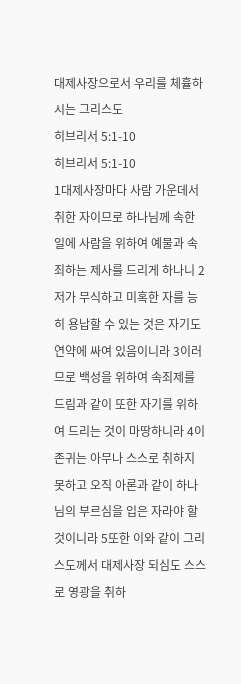대제사장으로서 우리를 체휼하시는 그리스도
히브리서 5:1-10
히브리서 5:1-10
1대제사장마다 사람 가운데서 취한 자이므로 하나님께 속한 일에 사람을 위하여 예물과 속죄하는 제사를 드리게 하나니 2저가 무식하고 미혹한 자를 능히 용납할 수 있는 것은 자기도 연약에 싸여 있음이니라 3이러므로 백성을 위하여 속죄제를 드림과 같이 또한 자기를 위하여 드리는 것이 마땅하니라 4이 존귀는 아무나 스스로 취하지 못하고 오직 아론과 같이 하나님의 부르심을 입은 자라야 할 것이니라 5또한 이와 같이 그리스도께서 대제사장 되심도 스스로 영광을 취하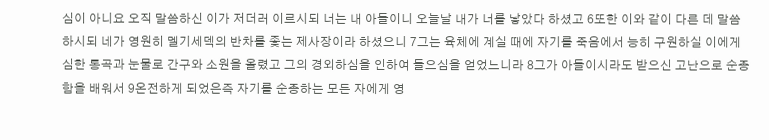심이 아니요 오직 말씀하신 이가 저더러 이르시되 너는 내 아들이니 오늘날 내가 너를 낳았다 하셨고 6또한 이와 같이 다른 데 말씀하시되 네가 영원히 멜기세덱의 반차를 좇는 제사장이라 하셨으니 7그는 육체에 계실 때에 자기를 죽음에서 능히 구원하실 이에게 심한 통곡과 눈물로 간구와 소원을 올렸고 그의 경외하심을 인하여 들으심을 얻었느니라 8그가 아들이시라도 받으신 고난으로 순종함을 배워서 9온전하게 되었은즉 자기를 순종하는 모든 자에게 영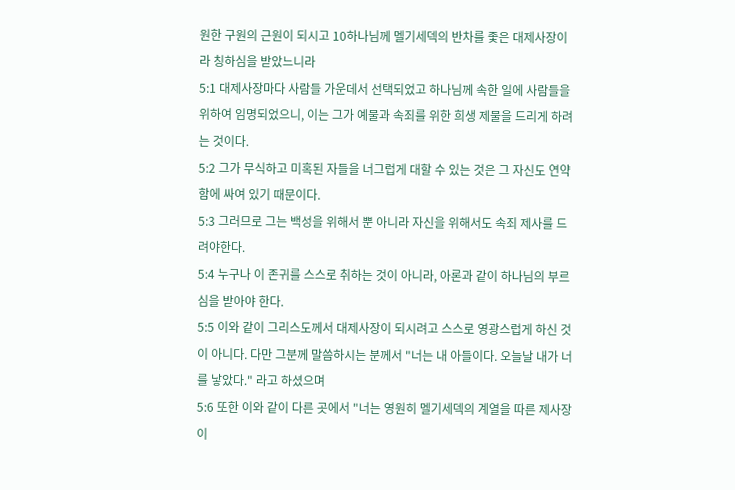원한 구원의 근원이 되시고 10하나님께 멜기세덱의 반차를 좇은 대제사장이라 칭하심을 받았느니라
5:1 대제사장마다 사람들 가운데서 선택되었고 하나님께 속한 일에 사람들을 위하여 임명되었으니, 이는 그가 예물과 속죄를 위한 희생 제물을 드리게 하려는 것이다.
5:2 그가 무식하고 미혹된 자들을 너그럽게 대할 수 있는 것은 그 자신도 연약함에 싸여 있기 때문이다.
5:3 그러므로 그는 백성을 위해서 뿐 아니라 자신을 위해서도 속죄 제사를 드려야한다.
5:4 누구나 이 존귀를 스스로 취하는 것이 아니라, 아론과 같이 하나님의 부르심을 받아야 한다.
5:5 이와 같이 그리스도께서 대제사장이 되시려고 스스로 영광스럽게 하신 것이 아니다. 다만 그분께 말씀하시는 분께서 "너는 내 아들이다. 오늘날 내가 너를 낳았다." 라고 하셨으며
5:6 또한 이와 같이 다른 곳에서 "너는 영원히 멜기세덱의 계열을 따른 제사장이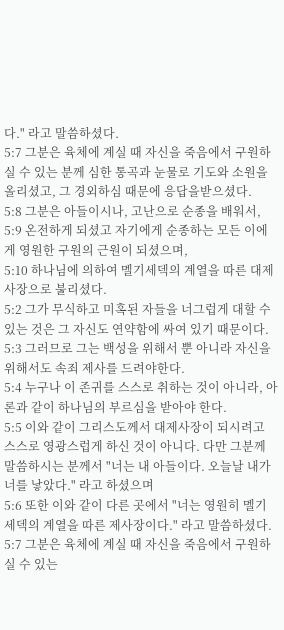다." 라고 말씀하셨다.
5:7 그분은 육체에 계실 때 자신을 죽음에서 구원하실 수 있는 분께 심한 통곡과 눈물로 기도와 소원을 올리셨고, 그 경외하심 때문에 응답을받으셨다.
5:8 그분은 아들이시나, 고난으로 순종을 배워서,
5:9 온전하게 되셨고 자기에게 순종하는 모든 이에게 영원한 구원의 근원이 되셨으며,
5:10 하나님에 의하여 멜기세덱의 계열을 따른 대제사장으로 불리셨다.
5:2 그가 무식하고 미혹된 자들을 너그럽게 대할 수 있는 것은 그 자신도 연약함에 싸여 있기 때문이다.
5:3 그러므로 그는 백성을 위해서 뿐 아니라 자신을 위해서도 속죄 제사를 드려야한다.
5:4 누구나 이 존귀를 스스로 취하는 것이 아니라, 아론과 같이 하나님의 부르심을 받아야 한다.
5:5 이와 같이 그리스도께서 대제사장이 되시려고 스스로 영광스럽게 하신 것이 아니다. 다만 그분께 말씀하시는 분께서 "너는 내 아들이다. 오늘날 내가 너를 낳았다." 라고 하셨으며
5:6 또한 이와 같이 다른 곳에서 "너는 영원히 멜기세덱의 계열을 따른 제사장이다." 라고 말씀하셨다.
5:7 그분은 육체에 계실 때 자신을 죽음에서 구원하실 수 있는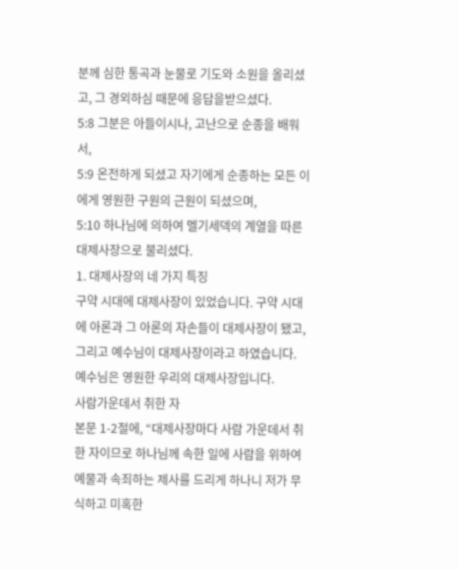분께 심한 통곡과 눈물로 기도와 소원을 올리셨고, 그 경외하심 때문에 응답을받으셨다.
5:8 그분은 아들이시나, 고난으로 순종을 배워서,
5:9 온전하게 되셨고 자기에게 순종하는 모든 이에게 영원한 구원의 근원이 되셨으며,
5:10 하나님에 의하여 멜기세덱의 계열을 따른 대제사장으로 불리셨다.
1. 대제사장의 네 가지 특징
구약 시대에 대제사장이 있었습니다. 구약 시대에 아론과 그 아론의 자손들이 대제사장이 됐고, 그리고 예수님이 대제사장이라고 하였습니다. 예수님은 영원한 우리의 대제사장입니다.
사람가운데서 취한 자
본문 1-2절에, “대제사장마다 사람 가운데서 취한 자이므로 하나님께 속한 일에 사람을 위하여 예물과 속죄하는 제사를 드리게 하나니 저가 무식하고 미혹한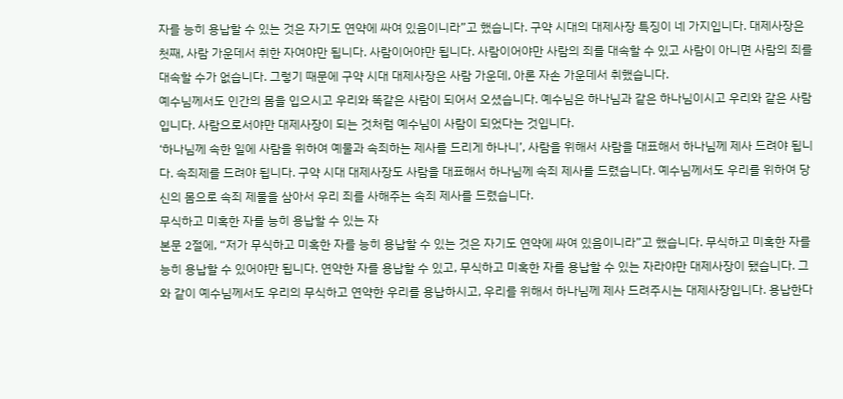자를 능히 용납할 수 있는 것은 자기도 연약에 싸여 있음이니라”고 했습니다. 구약 시대의 대제사장 특징이 네 가지입니다. 대제사장은 첫째, 사람 가운데서 취한 자여야만 됩니다. 사람이어야만 됩니다. 사람이어야만 사람의 죄를 대속할 수 있고 사람이 아니면 사람의 죄를 대속할 수가 없습니다. 그렇기 때문에 구약 시대 대제사장은 사람 가운데, 아론 자손 가운데서 취했습니다.
예수님께서도 인간의 몸을 입으시고 우리와 똑같은 사람이 되어서 오셨습니다. 예수님은 하나님과 같은 하나님이시고 우리와 같은 사람입니다. 사람으로서야만 대제사장이 되는 것처럼 예수님이 사람이 되었다는 것입니다.
‘하나님께 속한 일에 사람을 위하여 예물과 속죄하는 제사를 드리게 하나니’, 사람을 위해서 사람을 대표해서 하나님께 제사 드려야 됩니다. 속죄제를 드려야 됩니다. 구약 시대 대제사장도 사람을 대표해서 하나님께 속죄 제사를 드렸습니다. 예수님께서도 우리를 위하여 당신의 몸으로 속죄 제물을 삼아서 우리 죄를 사해주는 속죄 제사를 드렸습니다.
무식하고 미혹한 자를 능히 용납할 수 있는 자
본문 2절에, “저가 무식하고 미혹한 자를 능히 용납할 수 있는 것은 자기도 연약에 싸여 있음이니라”고 했습니다. 무식하고 미혹한 자를 능히 용납할 수 있어야만 됩니다. 연약한 자를 용납할 수 있고, 무식하고 미혹한 자를 용납할 수 있는 자라야만 대제사장이 됐습니다. 그와 같이 예수님께서도 우리의 무식하고 연약한 우리를 용납하시고, 우리를 위해서 하나님께 제사 드려주시는 대제사장입니다. 용납한다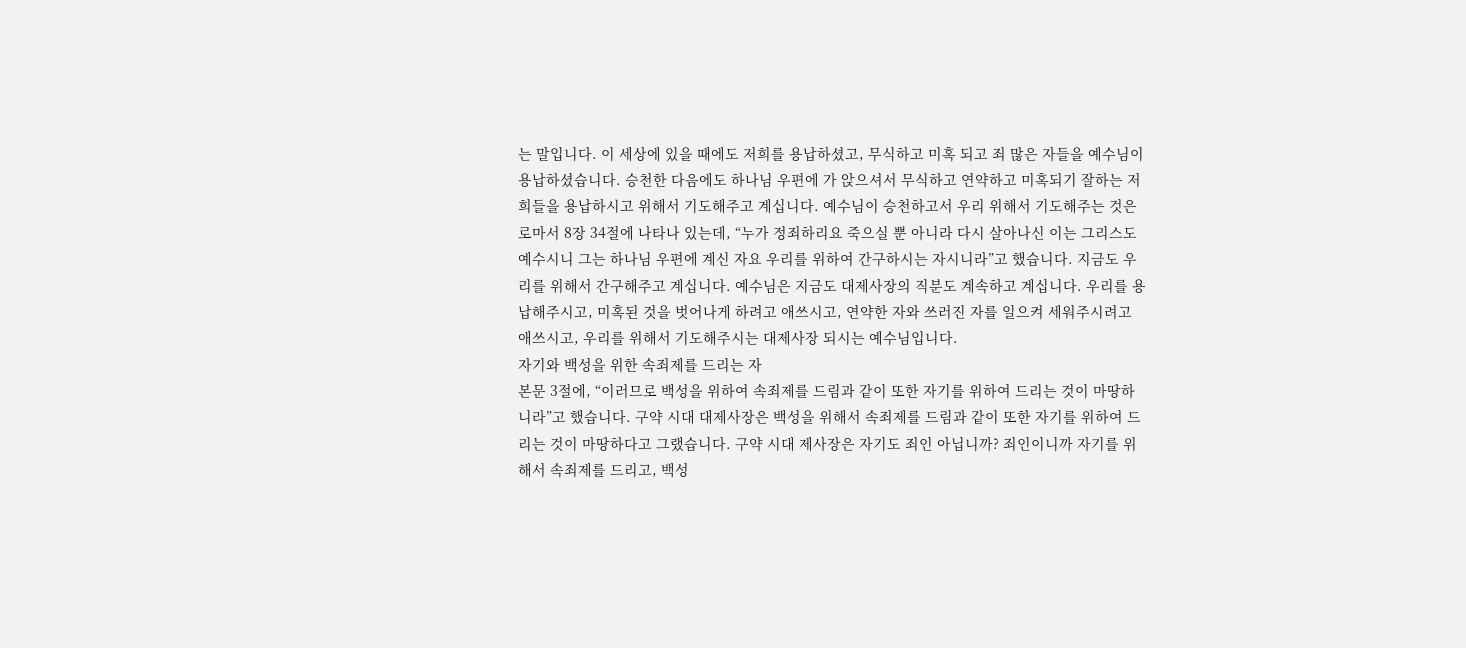는 말입니다. 이 세상에 있을 때에도 저희를 용납하셨고, 무식하고 미혹 되고 죄 많은 자들을 예수님이 용납하셨습니다. 승천한 다음에도 하나님 우편에 가 앉으셔서 무식하고 연약하고 미혹되기 잘하는 저희들을 용납하시고 위해서 기도해주고 계십니다. 예수님이 승천하고서 우리 위해서 기도해주는 것은 로마서 8장 34절에 나타나 있는데, “누가 정죄하리요 죽으실 뿐 아니라 다시 살아나신 이는 그리스도 예수시니 그는 하나님 우편에 계신 자요 우리를 위하여 간구하시는 자시니라”고 했습니다. 지금도 우리를 위해서 간구해주고 계십니다. 예수님은 지금도 대제사장의 직분도 계속하고 계십니다. 우리를 용납해주시고, 미혹된 것을 벗어나게 하려고 애쓰시고, 연약한 자와 쓰러진 자를 일으켜 세워주시려고 애쓰시고, 우리를 위해서 기도해주시는 대제사장 되시는 예수님입니다.
자기와 백성을 위한 속죄제를 드리는 자
본문 3절에, “이러므로 백성을 위하여 속죄제를 드림과 같이 또한 자기를 위하여 드리는 것이 마땅하니라”고 했습니다. 구약 시대 대제사장은 백성을 위해서 속죄제를 드림과 같이 또한 자기를 위하여 드리는 것이 마땅하다고 그랬습니다. 구약 시대 제사장은 자기도 죄인 아닙니까? 죄인이니까 자기를 위해서 속죄제를 드리고, 백성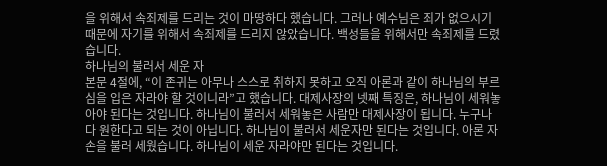을 위해서 속죄제를 드리는 것이 마땅하다 했습니다. 그러나 예수님은 죄가 없으시기 때문에 자기를 위해서 속죄제를 드리지 않았습니다. 백성들을 위해서만 속죄제를 드렸습니다.
하나님의 불러서 세운 자
본문 4절에, “이 존귀는 아무나 스스로 취하지 못하고 오직 아론과 같이 하나님의 부르심을 입은 자라야 할 것이니라”고 했습니다. 대제사장의 넷째 특징은, 하나님이 세워놓아야 된다는 것입니다. 하나님이 불러서 세워놓은 사람만 대제사장이 됩니다. 누구나 다 원한다고 되는 것이 아닙니다. 하나님이 불러서 세운자만 된다는 것입니다. 아론 자손을 불러 세웠습니다. 하나님이 세운 자라야만 된다는 것입니다.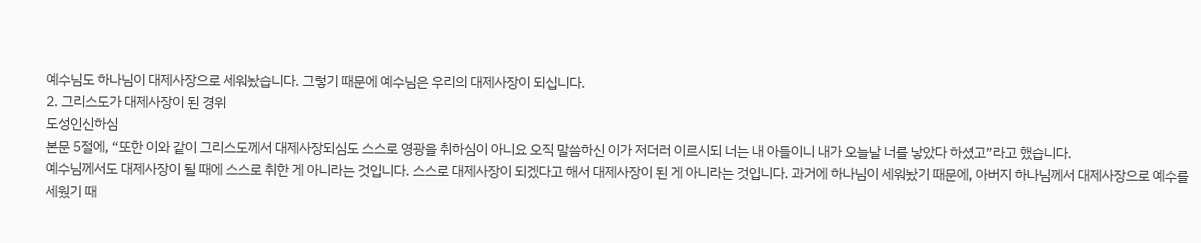예수님도 하나님이 대제사장으로 세워놨습니다. 그렇기 때문에 예수님은 우리의 대제사장이 되십니다.
2. 그리스도가 대제사장이 된 경위
도성인신하심
본문 5절에, “또한 이와 같이 그리스도께서 대제사장되심도 스스로 영광을 취하심이 아니요 오직 말씀하신 이가 저더러 이르시되 너는 내 아들이니 내가 오늘날 너를 낳았다 하셨고”라고 했습니다.
예수님께서도 대제사장이 될 때에 스스로 취한 게 아니라는 것입니다. 스스로 대제사장이 되겠다고 해서 대제사장이 된 게 아니라는 것입니다. 과거에 하나님이 세워놨기 때문에, 아버지 하나님께서 대제사장으로 예수를 세웠기 때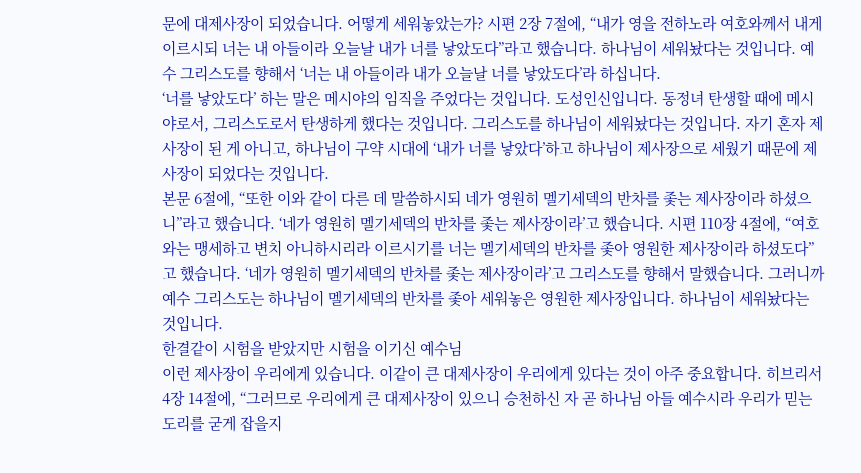문에 대제사장이 되었습니다. 어떻게 세워놓았는가? 시편 2장 7절에, “내가 영을 전하노라 여호와께서 내게 이르시되 너는 내 아들이라 오늘날 내가 너를 낳았도다”라고 했습니다. 하나님이 세워놨다는 것입니다. 예수 그리스도를 향해서 ‘너는 내 아들이라 내가 오늘날 너를 낳았도다’라 하십니다.
‘너를 낳았도다’ 하는 말은 메시야의 임직을 주었다는 것입니다. 도성인신입니다. 동정녀 탄생할 때에 메시야로서, 그리스도로서 탄생하게 했다는 것입니다. 그리스도를 하나님이 세워놨다는 것입니다. 자기 혼자 제사장이 된 게 아니고, 하나님이 구약 시대에 ‘내가 너를 낳았다’하고 하나님이 제사장으로 세웠기 때문에 제사장이 되었다는 것입니다.
본문 6절에, “또한 이와 같이 다른 데 말씀하시되 네가 영원히 멜기세덱의 반차를 좇는 제사장이라 하셨으니”라고 했습니다. ‘네가 영원히 멜기세덱의 반차를 좇는 제사장이라’고 했습니다. 시편 110장 4절에, “여호와는 맹세하고 변치 아니하시리라 이르시기를 너는 멜기세덱의 반차를 좇아 영원한 제사장이라 하셨도다”고 했습니다. ‘네가 영원히 멜기세덱의 반차를 좇는 제사장이라’고 그리스도를 향해서 말했습니다. 그러니까 예수 그리스도는 하나님이 멜기세덱의 반차를 좇아 세워놓은 영원한 제사장입니다. 하나님이 세워놨다는 것입니다.
한결같이 시험을 받았지만 시험을 이기신 예수님
이런 제사장이 우리에게 있습니다. 이같이 큰 대제사장이 우리에게 있다는 것이 아주 중요합니다. 히브리서 4장 14절에, “그러므로 우리에게 큰 대제사장이 있으니 승천하신 자 곧 하나님 아들 예수시라 우리가 믿는 도리를 굳게 잡을지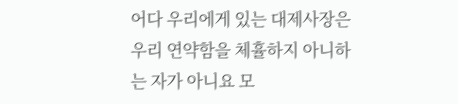어다 우리에게 있는 대제사장은 우리 연약함을 체휼하지 아니하는 자가 아니요 모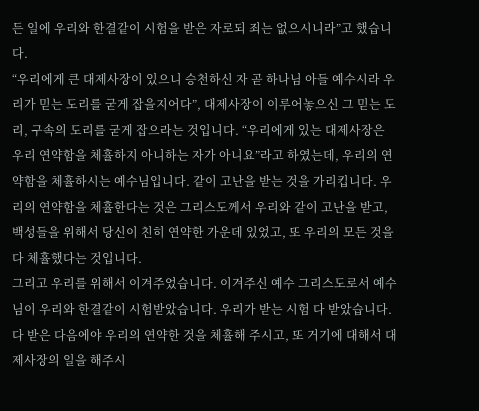든 일에 우리와 한결같이 시험을 받은 자로되 죄는 없으시니라”고 했습니다.
“우리에게 큰 대제사장이 있으니 승천하신 자 곧 하나님 아들 예수시라 우리가 믿는 도리를 굳게 잡을지어다”, 대제사장이 이루어놓으신 그 믿는 도리, 구속의 도리를 굳게 잡으라는 것입니다. “우리에게 있는 대제사장은 우리 연약함을 체휼하지 아니하는 자가 아니요”라고 하였는데, 우리의 연약함을 체휼하시는 예수님입니다. 같이 고난을 받는 것을 가리킵니다. 우리의 연약함을 체휼한다는 것은 그리스도께서 우리와 같이 고난을 받고, 백성들을 위해서 당신이 친히 연약한 가운데 있었고, 또 우리의 모든 것을 다 체휼했다는 것입니다.
그리고 우리를 위해서 이겨주었습니다. 이겨주신 예수 그리스도로서 예수님이 우리와 한결같이 시험받았습니다. 우리가 받는 시험 다 받았습니다. 다 받은 다음에야 우리의 연약한 것을 체휼해 주시고, 또 거기에 대해서 대제사장의 일을 해주시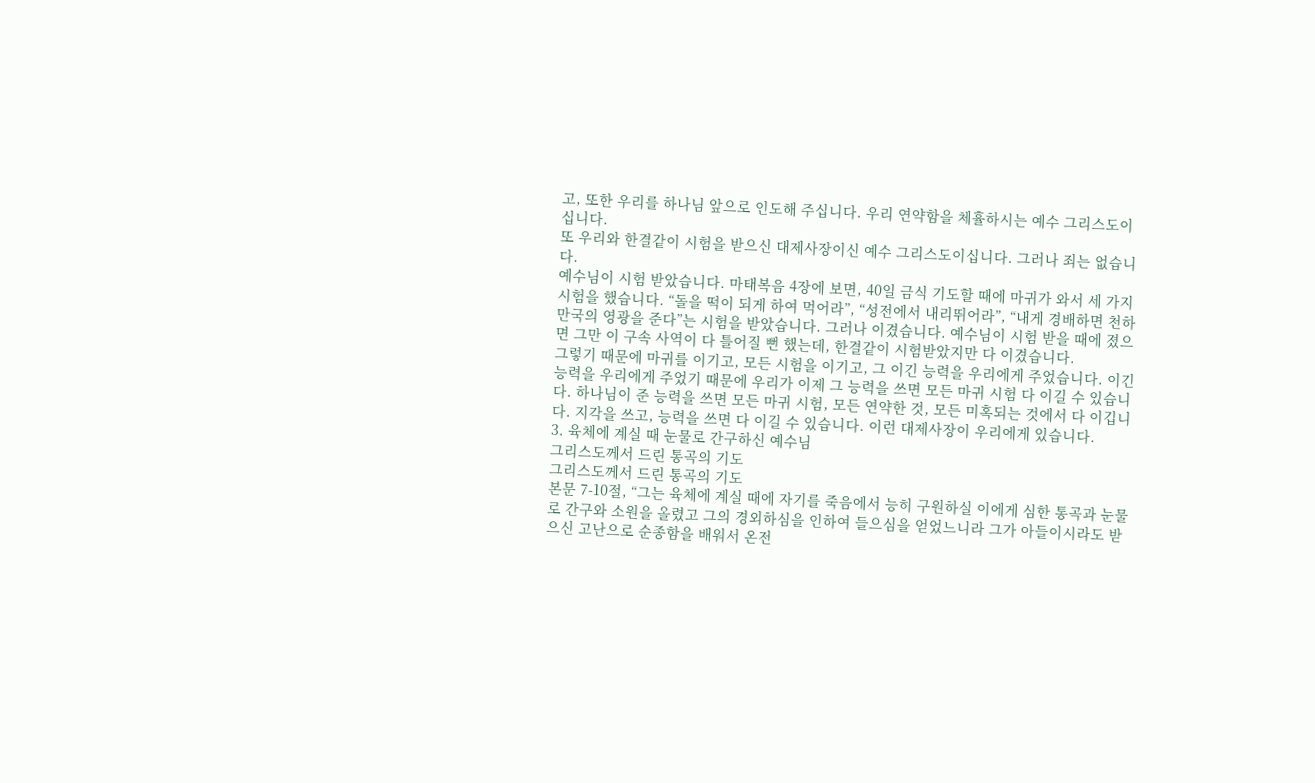고, 또한 우리를 하나님 앞으로 인도해 주십니다. 우리 연약함을 체휼하시는 예수 그리스도이십니다.
또 우리와 한결같이 시험을 받으신 대제사장이신 예수 그리스도이십니다. 그러나 죄는 없습니다.
예수님이 시험 받았습니다. 마태복음 4장에 보면, 40일 금식 기도할 때에 마귀가 와서 세 가지 시험을 했습니다. “돌을 떡이 되게 하여 먹어라”, “성전에서 내리뛰어라”, “내게 경배하면 천하만국의 영광을 준다”는 시험을 받았습니다. 그러나 이겼습니다. 예수님이 시험 받을 때에 졌으면 그만 이 구속 사역이 다 틀어질 뻔 했는데, 한결같이 시험받았지만 다 이겼습니다.
그렇기 때문에 마귀를 이기고, 모든 시험을 이기고, 그 이긴 능력을 우리에게 주었습니다. 이긴 능력을 우리에게 주었기 때문에 우리가 이제 그 능력을 쓰면 모든 마귀 시험 다 이길 수 있습니다. 하나님이 준 능력을 쓰면 모든 마귀 시험, 모든 연약한 것, 모든 미혹되는 것에서 다 이깁니다. 지각을 쓰고, 능력을 쓰면 다 이길 수 있습니다. 이런 대제사장이 우리에게 있습니다.
3. 육체에 계실 때 눈물로 간구하신 예수님
그리스도께서 드린 통곡의 기도
그리스도께서 드린 통곡의 기도
본문 7-10절, “그는 육체에 계실 때에 자기를 죽음에서 능히 구원하실 이에게 심한 통곡과 눈물로 간구와 소원을 올렸고 그의 경외하심을 인하여 들으심을 얻었느니라 그가 아들이시라도 받으신 고난으로 순종함을 배워서 온전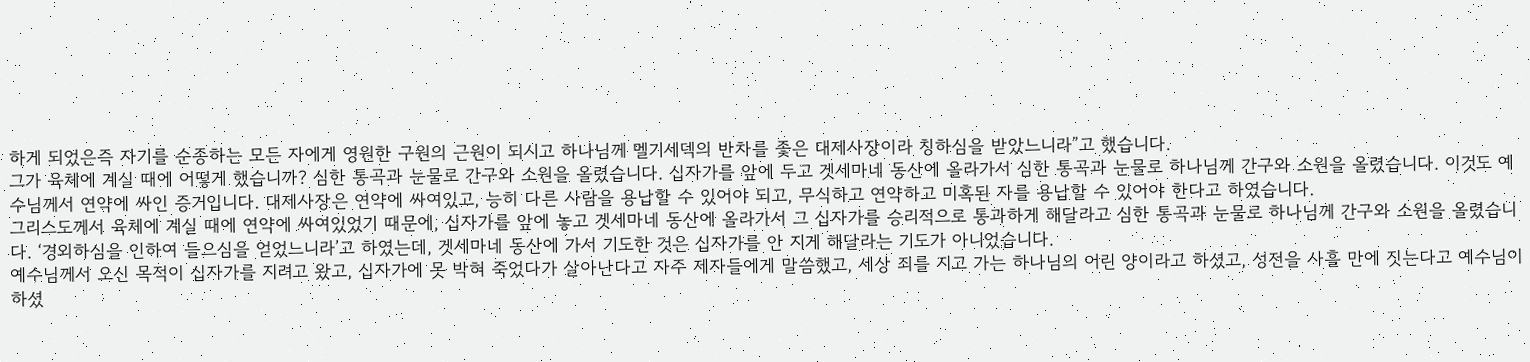하게 되었은즉 자기를 순종하는 모든 자에게 영원한 구원의 근원이 되시고 하나님께 멜기세덱의 반차를 좇은 대제사장이라 칭하심을 받았느니라”고 했습니다.
그가 육체에 계실 때에 어떻게 했습니까? 심한 통곡과 눈물로 간구와 소원을 올렸습니다. 십자가를 앞에 두고 겟세마네 동산에 올라가서 심한 통곡과 눈물로 하나님께 간구와 소원을 올렸습니다. 이것도 예수님께서 연약에 싸인 증거입니다. 대제사장은 연약에 싸여있고, 능히 다른 사람을 용납할 수 있어야 되고, 무식하고 연약하고 미혹된 자를 용납할 수 있어야 한다고 하였습니다.
그리스도께서 육체에 계실 때에 연약에 싸여있었기 때문에, 십자가를 앞에 놓고 겟세마네 동산에 올라가서 그 십자가를 승리적으로 통과하게 해달라고 심한 통곡과 눈물로 하나님께 간구와 소원을 올렸습니다. ‘경외하심을 인하여 들으심을 얻었느니라’고 하였는데, 겟세마네 동산에 가서 기도한 것은 십자가를 안 지게 해달라는 기도가 아니었습니다.
예수님께서 오신 목적이 십자가를 지려고 왔고, 십자가에 못 박혀 죽었다가 살아난다고 자주 제자들에게 말씀했고, 세상 죄를 지고 가는 하나님의 어린 양이라고 하셨고, 성전을 사흘 만에 짓는다고 예수님이 하셨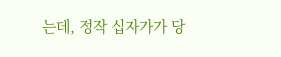는데, 정작 십자가가 당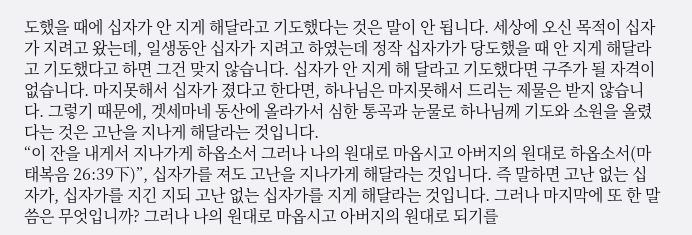도했을 때에 십자가 안 지게 해달라고 기도했다는 것은 말이 안 됩니다. 세상에 오신 목적이 십자가 지려고 왔는데, 일생동안 십자가 지려고 하였는데 정작 십자가가 당도했을 때 안 지게 해달라고 기도했다고 하면 그건 맞지 않습니다. 십자가 안 지게 해 달라고 기도했다면 구주가 될 자격이 없습니다. 마지못해서 십자가 졌다고 한다면, 하나님은 마지못해서 드리는 제물은 받지 않습니다. 그렇기 때문에, 겟세마네 동산에 올라가서 심한 통곡과 눈물로 하나님께 기도와 소원을 올렸다는 것은 고난을 지나게 해달라는 것입니다.
“이 잔을 내게서 지나가게 하옵소서 그러나 나의 원대로 마옵시고 아버지의 원대로 하옵소서(마태복음 26:39下)”, 십자가를 져도 고난을 지나가게 해달라는 것입니다. 즉 말하면 고난 없는 십자가, 십자가를 지긴 지되 고난 없는 십자가를 지게 해달라는 것입니다. 그러나 마지막에 또 한 말씀은 무엇입니까? 그러나 나의 원대로 마옵시고 아버지의 원대로 되기를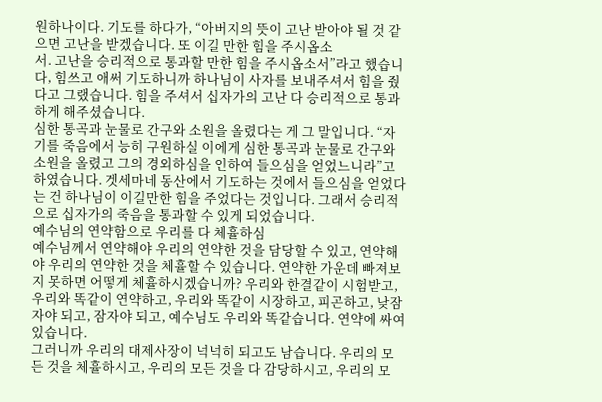원하나이다. 기도를 하다가, “아버지의 뜻이 고난 받아야 될 것 같으면 고난을 받겠습니다. 또 이길 만한 힘을 주시옵소
서. 고난을 승리적으로 통과할 만한 힘을 주시옵소서”라고 했습니다, 힘쓰고 애써 기도하니까 하나님이 사자를 보내주셔서 힘을 줬다고 그랬습니다. 힘을 주셔서 십자가의 고난 다 승리적으로 통과하게 해주셨습니다.
심한 통곡과 눈물로 간구와 소원을 올렸다는 게 그 말입니다. “자기를 죽음에서 능히 구원하실 이에게 심한 통곡과 눈물로 간구와 소원을 올렸고 그의 경외하심을 인하여 들으심을 얻었느니라”고 하였습니다. 겟세마네 동산에서 기도하는 것에서 들으심을 얻었다는 건 하나님이 이길만한 힘을 주었다는 것입니다. 그래서 승리적으로 십자가의 죽음을 통과할 수 있게 되었습니다.
예수님의 연약함으로 우리를 다 체휼하심
예수님께서 연약해야 우리의 연약한 것을 담당할 수 있고, 연약해야 우리의 연약한 것을 체휼할 수 있습니다. 연약한 가운데 빠져보지 못하면 어떻게 체휼하시겠습니까? 우리와 한결같이 시험받고, 우리와 똑같이 연약하고, 우리와 똑같이 시장하고, 피곤하고, 낮잠 자야 되고, 잠자야 되고, 예수님도 우리와 똑같습니다. 연약에 싸여있습니다.
그러니까 우리의 대제사장이 넉넉히 되고도 남습니다. 우리의 모든 것을 체휼하시고, 우리의 모든 것을 다 감당하시고, 우리의 모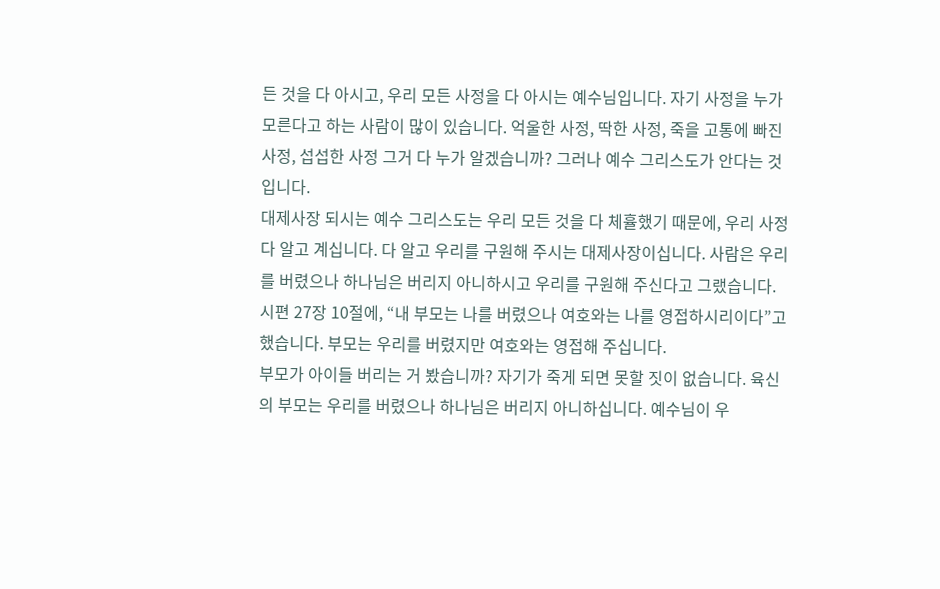든 것을 다 아시고, 우리 모든 사정을 다 아시는 예수님입니다. 자기 사정을 누가 모른다고 하는 사람이 많이 있습니다. 억울한 사정, 딱한 사정, 죽을 고통에 빠진 사정, 섭섭한 사정 그거 다 누가 알겠습니까? 그러나 예수 그리스도가 안다는 것입니다.
대제사장 되시는 예수 그리스도는 우리 모든 것을 다 체휼했기 때문에, 우리 사정 다 알고 계십니다. 다 알고 우리를 구원해 주시는 대제사장이십니다. 사람은 우리를 버렸으나 하나님은 버리지 아니하시고 우리를 구원해 주신다고 그랬습니다. 시편 27장 10절에, “내 부모는 나를 버렸으나 여호와는 나를 영접하시리이다”고 했습니다. 부모는 우리를 버렸지만 여호와는 영접해 주십니다.
부모가 아이들 버리는 거 봤습니까? 자기가 죽게 되면 못할 짓이 없습니다. 육신의 부모는 우리를 버렸으나 하나님은 버리지 아니하십니다. 예수님이 우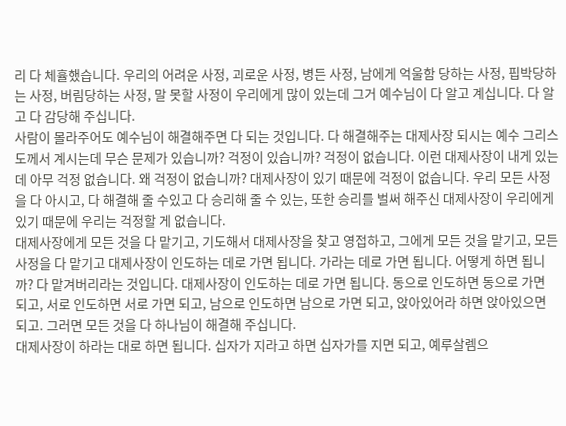리 다 체휼했습니다. 우리의 어려운 사정, 괴로운 사정, 병든 사정, 남에게 억울함 당하는 사정, 핍박당하는 사정, 버림당하는 사정, 말 못할 사정이 우리에게 많이 있는데 그거 예수님이 다 알고 계십니다. 다 알고 다 감당해 주십니다.
사람이 몰라주어도 예수님이 해결해주면 다 되는 것입니다. 다 해결해주는 대제사장 되시는 예수 그리스도께서 계시는데 무슨 문제가 있습니까? 걱정이 있습니까? 걱정이 없습니다. 이런 대제사장이 내게 있는데 아무 걱정 없습니다. 왜 걱정이 없습니까? 대제사장이 있기 때문에 걱정이 없습니다. 우리 모든 사정을 다 아시고, 다 해결해 줄 수있고 다 승리해 줄 수 있는, 또한 승리를 벌써 해주신 대제사장이 우리에게 있기 때문에 우리는 걱정할 게 없습니다.
대제사장에게 모든 것을 다 맡기고, 기도해서 대제사장을 찾고 영접하고, 그에게 모든 것을 맡기고, 모든 사정을 다 맡기고 대제사장이 인도하는 데로 가면 됩니다. 가라는 데로 가면 됩니다. 어떻게 하면 됩니까? 다 맡겨버리라는 것입니다. 대제사장이 인도하는 데로 가면 됩니다. 동으로 인도하면 동으로 가면 되고, 서로 인도하면 서로 가면 되고, 남으로 인도하면 남으로 가면 되고, 앉아있어라 하면 앉아있으면 되고. 그러면 모든 것을 다 하나님이 해결해 주십니다.
대제사장이 하라는 대로 하면 됩니다. 십자가 지라고 하면 십자가를 지면 되고, 예루살렘으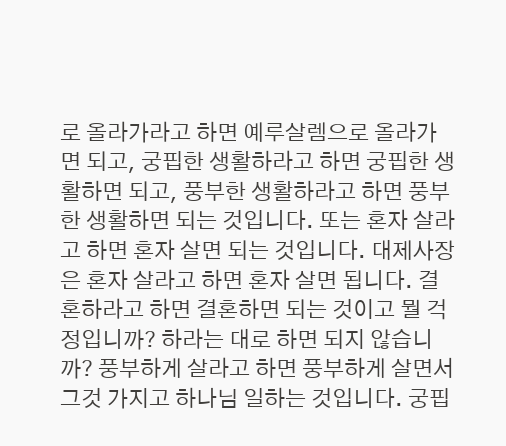로 올라가라고 하면 예루살렘으로 올라가면 되고, 궁핍한 생활하라고 하면 궁핍한 생활하면 되고, 풍부한 생활하라고 하면 풍부한 생활하면 되는 것입니다. 또는 혼자 살라고 하면 혼자 살면 되는 것입니다. 대제사장은 혼자 살라고 하면 혼자 살면 됩니다. 결혼하라고 하면 결혼하면 되는 것이고 뭘 걱정입니까? 하라는 대로 하면 되지 않습니까? 풍부하게 살라고 하면 풍부하게 살면서 그것 가지고 하나님 일하는 것입니다. 궁핍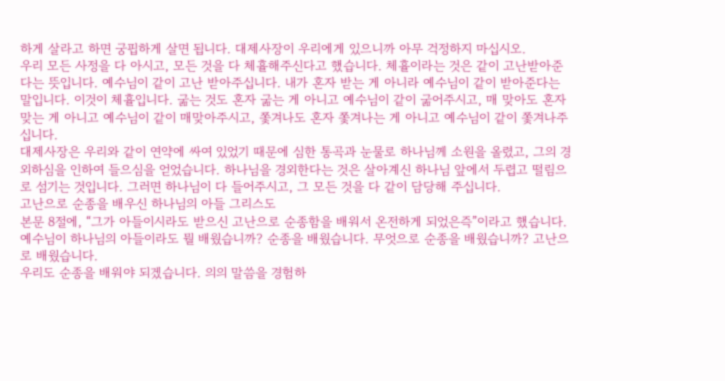하게 살라고 하면 궁핍하게 살면 됩니다. 대제사장이 우리에게 있으니까 아무 걱정하지 마십시오.
우리 모든 사정을 다 아시고, 모든 것을 다 체휼해주신다고 했습니다. 체휼이라는 것은 같이 고난받아준다는 뜻입니다. 예수님이 같이 고난 받아주십니다. 내가 혼자 받는 게 아니라 예수님이 같이 받아준다는 말입니다. 이것이 체휼입니다. 굶는 것도 혼자 굶는 게 아니고 예수님이 같이 굶어주시고, 매 맞아도 혼자 맞는 게 아니고 예수님이 같이 매맞아주시고, 쫓겨나도 혼자 쫓겨나는 게 아니고 예수님이 같이 쫓겨나주십니다.
대제사장은 우리와 같이 연약에 싸여 있었기 때문에 심한 통곡과 눈물로 하나님께 소원을 올렸고, 그의 경외하심을 인하여 들으심을 얻었습니다. 하나님을 경외한다는 것은 살아계신 하나님 앞에서 두렵고 떨림으로 섬기는 것입니다. 그러면 하나님이 다 들어주시고, 그 모든 것을 다 같이 담당해 주십니다.
고난으로 순종을 배우신 하나님의 아들 그리스도
본문 8절에, “그가 아들이시라도 받으신 고난으로 순종함을 배워서 온전하게 되었은즉”이라고 했습니다. 예수님이 하나님의 아들이라도 뭘 배웠습니까? 순종을 배웠습니다. 무엇으로 순종을 배웠습니까? 고난으로 배웠습니다.
우리도 순종을 배워야 되겠습니다. 의의 말씀을 경험하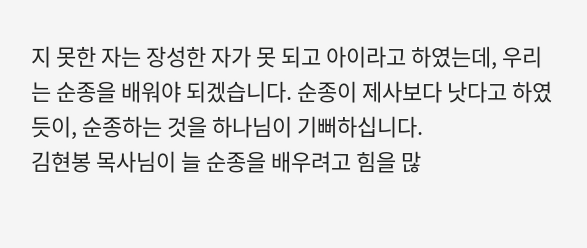지 못한 자는 장성한 자가 못 되고 아이라고 하였는데, 우리는 순종을 배워야 되겠습니다. 순종이 제사보다 낫다고 하였듯이, 순종하는 것을 하나님이 기뻐하십니다.
김현봉 목사님이 늘 순종을 배우려고 힘을 많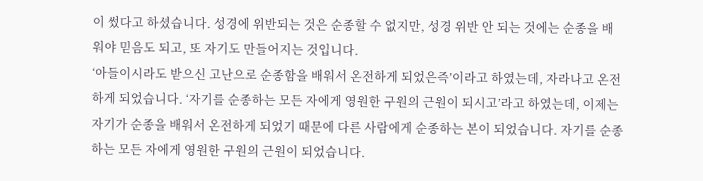이 썼다고 하셨습니다. 성경에 위반되는 것은 순종할 수 없지만, 성경 위반 안 되는 것에는 순종을 배워야 믿음도 되고, 또 자기도 만들어지는 것입니다.
‘아들이시라도 받으신 고난으로 순종함을 배워서 온전하게 되었은즉’이라고 하였는데, 자라나고 온전하게 되었습니다. ‘자기를 순종하는 모든 자에게 영원한 구원의 근원이 되시고’라고 하였는데, 이제는 자기가 순종을 배워서 온전하게 되었기 때문에 다른 사람에게 순종하는 본이 되었습니다. 자기를 순종하는 모든 자에게 영원한 구원의 근원이 되었습니다.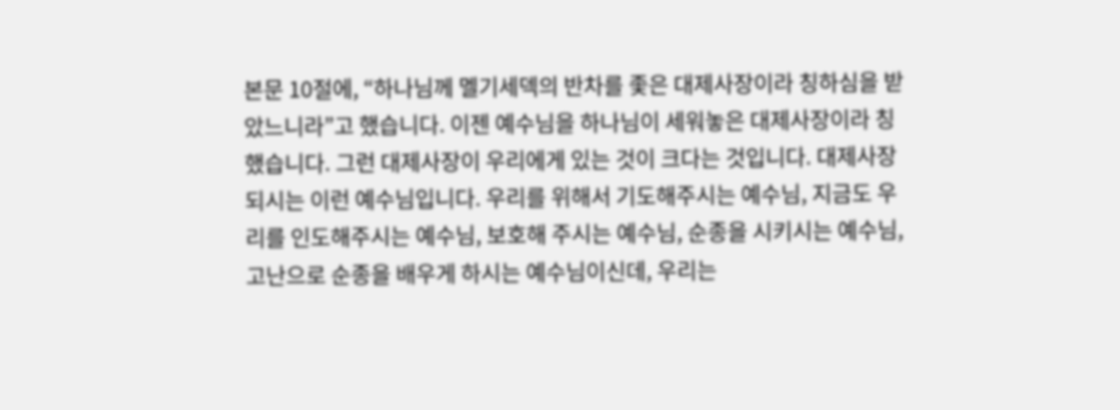본문 10절에, “하나님께 멜기세덱의 반차를 좇은 대제사장이라 칭하심을 받았느니라”고 했습니다. 이젠 예수님을 하나님이 세워놓은 대제사장이라 칭했습니다. 그런 대제사장이 우리에게 있는 것이 크다는 것입니다. 대제사장 되시는 이런 예수님입니다. 우리를 위해서 기도해주시는 예수님, 지금도 우리를 인도해주시는 예수님, 보호해 주시는 예수님, 순종을 시키시는 예수님, 고난으로 순종을 배우게 하시는 예수님이신데, 우리는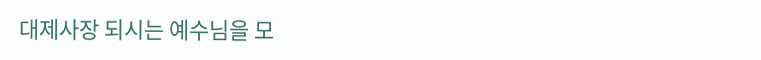대제사장 되시는 예수님을 모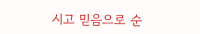시고 믿음으로 순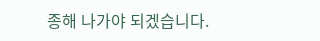종해 나가야 되겠습니다.